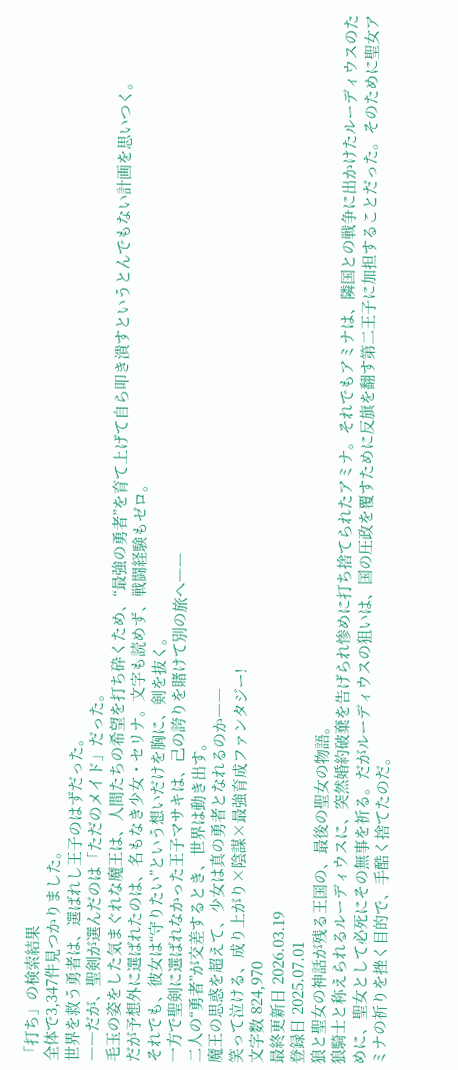「打ち」の検索結果
全体で3,347件見つかりました。
世界を救う勇者は、選ばれし王子のはずだった。
――だが、聖剣が選んだのは「ただのメイド」だった。
毛玉の姿をした気まぐれな魔王は、人間たちの希望を打ち砕くため、“最強の勇者”を育て上げて自ら叩き潰すというとんでもない計画を思いつく。
だが予想外に選ばれたのは、名もなき少女・セリナ。文字も読めず、戦闘経験もゼロ。
それでも、彼女は“守りたい”という想いだけを胸に、剣を抜く。
一方で聖剣に選ばれなかった王子マサキは、己の誇りを賭けて別の旅へ――
二人の“勇者”が交差するとき、世界は動き出す。
魔王の思惑を超えて、少女は真の勇者となれるのか――
笑って泣ける、成り上がり×陰謀×最強育成ファンタジー!
文字数 824,970
最終更新日 2026.03.19
登録日 2025.07.01
狼と聖女の神話が残る王国の、最後の聖女の物語。
狼騎士と称えられるルーディウスに、突然婚約破棄を告げられ惨めに打ち捨てられたアミナ。それでもアミナは、隣国との戦争に出かけたルーディウスのために、聖女として必死にその無事を祈る。だがルーディウスの狙いは、国の圧政を覆すために反旗を翻す第二王子に加担することだった。そのために聖女アミナの祈りを挫く目的で、手酷く捨てたのだ。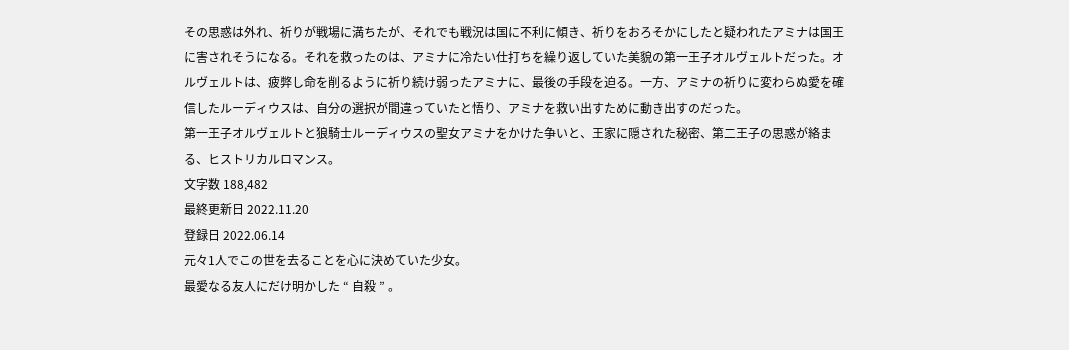その思惑は外れ、祈りが戦場に満ちたが、それでも戦況は国に不利に傾き、祈りをおろそかにしたと疑われたアミナは国王に害されそうになる。それを救ったのは、アミナに冷たい仕打ちを繰り返していた美貌の第一王子オルヴェルトだった。オルヴェルトは、疲弊し命を削るように祈り続け弱ったアミナに、最後の手段を迫る。一方、アミナの祈りに変わらぬ愛を確信したルーディウスは、自分の選択が間違っていたと悟り、アミナを救い出すために動き出すのだった。
第一王子オルヴェルトと狼騎士ルーディウスの聖女アミナをかけた争いと、王家に隠された秘密、第二王子の思惑が絡まる、ヒストリカルロマンス。
文字数 188,482
最終更新日 2022.11.20
登録日 2022.06.14
元々1人でこの世を去ることを心に決めていた少女。
最愛なる友人にだけ明かした “ 自殺 ” 。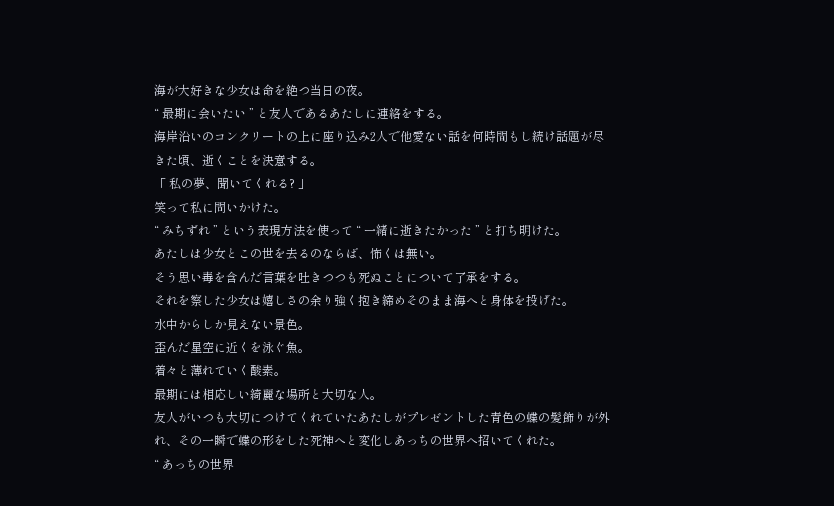海が大好きな少女は命を絶つ当日の夜。
“ 最期に会いたい ” と友人であるあたしに連絡をする。
海岸沿いのコンクリートの上に座り込み2人で他愛ない話を何時間もし続け話題が尽きた頃、逝くことを決意する。
「 私の夢、聞いてくれる? 」
笑って私に問いかけた。
“ みちずれ ” という表現方法を使って “ 一緒に逝きたかった ” と打ち明けた。
あたしは少女とこの世を去るのならば、怖くは無い。
そう思い毒を含んだ言葉を吐きつつも死ぬことについて了承をする。
それを察した少女は嬉しさの余り強く抱き締めそのまま海へと身体を投げた。
水中からしか見えない景色。
歪んだ星空に近くを泳ぐ魚。
着々と薄れていく酸素。
最期には相応しい綺麗な場所と大切な人。
友人がいつも大切につけてくれていたあたしがプレゼントした青色の蝶の髪飾りが外れ、その一瞬で蝶の形をした死神へと変化しあっちの世界へ招いてくれた。
“ あっちの世界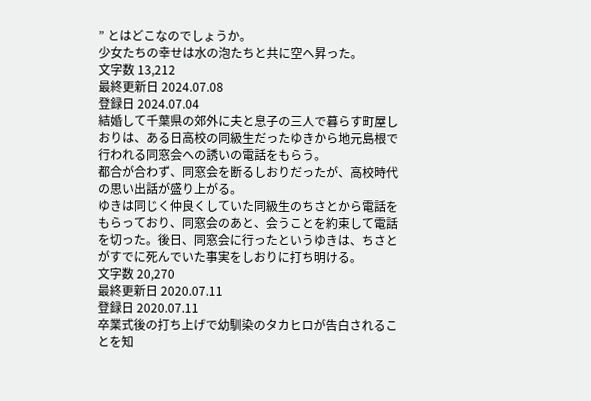” とはどこなのでしょうか。
少女たちの幸せは水の泡たちと共に空へ昇った。
文字数 13,212
最終更新日 2024.07.08
登録日 2024.07.04
結婚して千葉県の郊外に夫と息子の三人で暮らす町屋しおりは、ある日高校の同級生だったゆきから地元島根で行われる同窓会への誘いの電話をもらう。
都合が合わず、同窓会を断るしおりだったが、高校時代の思い出話が盛り上がる。
ゆきは同じく仲良くしていた同級生のちさとから電話をもらっており、同窓会のあと、会うことを約束して電話を切った。後日、同窓会に行ったというゆきは、ちさとがすでに死んでいた事実をしおりに打ち明ける。
文字数 20,270
最終更新日 2020.07.11
登録日 2020.07.11
卒業式後の打ち上げで幼馴染のタカヒロが告白されることを知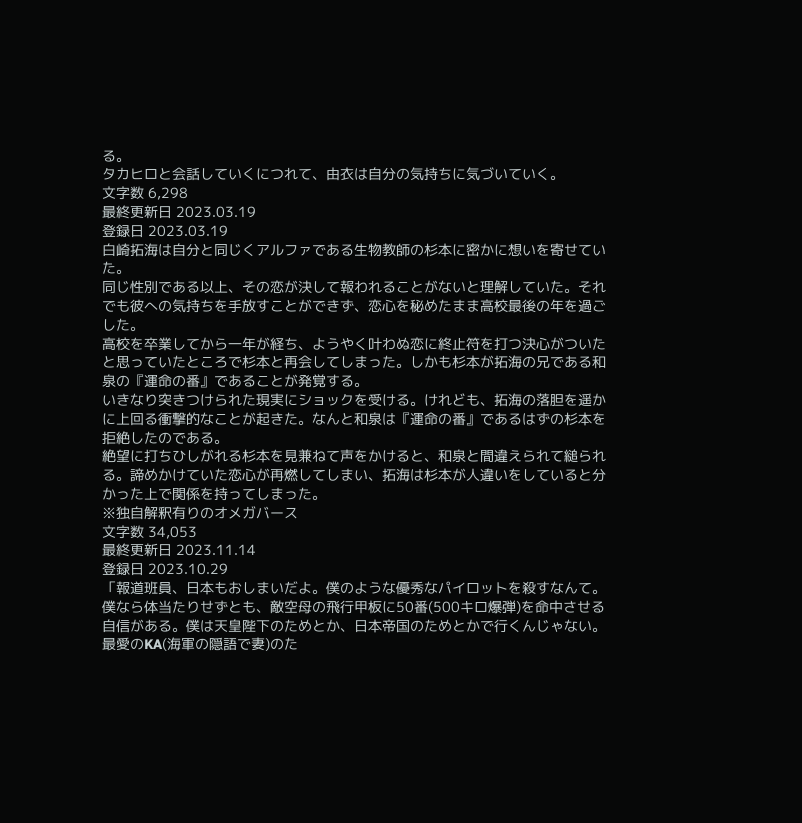る。
タカヒロと会話していくにつれて、由衣は自分の気持ちに気づいていく。
文字数 6,298
最終更新日 2023.03.19
登録日 2023.03.19
白崎拓海は自分と同じくアルファである生物教師の杉本に密かに想いを寄せていた。
同じ性別である以上、その恋が決して報われることがないと理解していた。それでも彼への気持ちを手放すことができず、恋心を秘めたまま高校最後の年を過ごした。
高校を卒業してから一年が経ち、ようやく叶わぬ恋に終止符を打つ決心がついたと思っていたところで杉本と再会してしまった。しかも杉本が拓海の兄である和泉の『運命の番』であることが発覚する。
いきなり突きつけられた現実にショックを受ける。けれども、拓海の落胆を遥かに上回る衝撃的なことが起きた。なんと和泉は『運命の番』であるはずの杉本を拒絶したのである。
絶望に打ちひしがれる杉本を見兼ねて声をかけると、和泉と間違えられて縋られる。諦めかけていた恋心が再燃してしまい、拓海は杉本が人違いをしていると分かった上で関係を持ってしまった。
※独自解釈有りのオメガバース
文字数 34,053
最終更新日 2023.11.14
登録日 2023.10.29
「報道班員、日本もおしまいだよ。僕のような優秀なパイロットを殺すなんて。僕なら体当たりせずとも、敵空母の飛行甲板に50番(500キロ爆弾)を命中させる自信がある。僕は天皇陛下のためとか、日本帝国のためとかで行くんじゃない。最愛のKA(海軍の隠語で妻)のた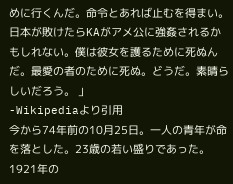めに行くんだ。命令とあれば止むを得まい。日本が敗けたらKAがアメ公に強姦されるかもしれない。僕は彼女を護るために死ぬんだ。最愛の者のために死ぬ。どうだ。素晴らしいだろう。 」
-Wikipediaより引用
今から74年前の10月25日。一人の青年が命を落とした。23歳の若い盛りであった。1921年の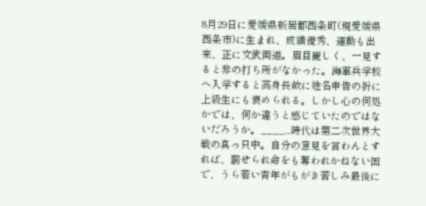8月29日に愛媛県新居郡西条町(現愛媛県西条市)に生まれ、成績優秀、運動も出来、正に文武両道。眉目麗しく、一見すると非の打ち所がなかった。海軍兵学校へ入学すると高身長故に姓名申告の折に上級生にも褒められる。しかし心の何処かでは、何か違うと感じていたのではないだろうか。____...時代は第二次世界大戦の真っ只中。自分の意見を言わんとすれば、罰せられ命をも奪われかねない国で、うら若い青年がもがき苦しみ最後に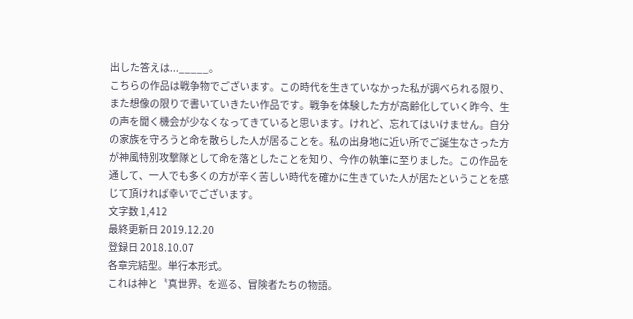出した答えは..._____。
こちらの作品は戦争物でございます。この時代を生きていなかった私が調べられる限り、また想像の限りで書いていきたい作品です。戦争を体験した方が高齢化していく昨今、生の声を聞く機会が少なくなってきていると思います。けれど、忘れてはいけません。自分の家族を守ろうと命を散らした人が居ることを。私の出身地に近い所でご誕生なさった方が神風特別攻撃隊として命を落としたことを知り、今作の執筆に至りました。この作品を通して、一人でも多くの方が辛く苦しい時代を確かに生きていた人が居たということを感じて頂ければ幸いでございます。
文字数 1,412
最終更新日 2019.12.20
登録日 2018.10.07
各章完結型。単行本形式。
これは神と〝真世界〟を巡る、冒険者たちの物語。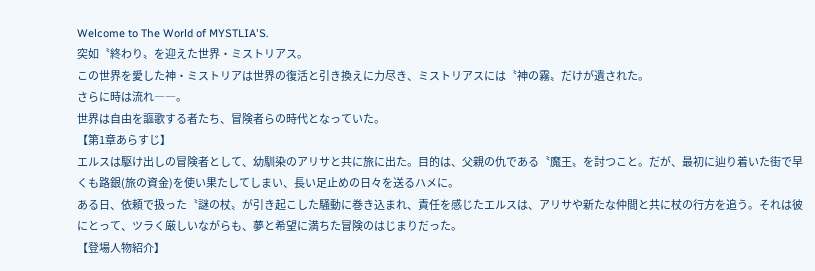Welcome to The World of MYSTLIA'S.
突如〝終わり〟を迎えた世界・ミストリアス。
この世界を愛した神・ミストリアは世界の復活と引き換えに力尽き、ミストリアスには〝神の霧〟だけが遺された。
さらに時は流れ――。
世界は自由を謳歌する者たち、冒険者らの時代となっていた。
【第1章あらすじ】
エルスは駆け出しの冒険者として、幼馴染のアリサと共に旅に出た。目的は、父親の仇である〝魔王〟を討つこと。だが、最初に辿り着いた街で早くも路銀(旅の資金)を使い果たしてしまい、長い足止めの日々を送るハメに。
ある日、依頼で扱った〝謎の杖〟が引き起こした騒動に巻き込まれ、責任を感じたエルスは、アリサや新たな仲間と共に杖の行方を追う。それは彼にとって、ツラく厳しいながらも、夢と希望に満ちた冒険のはじまりだった。
【登場人物紹介】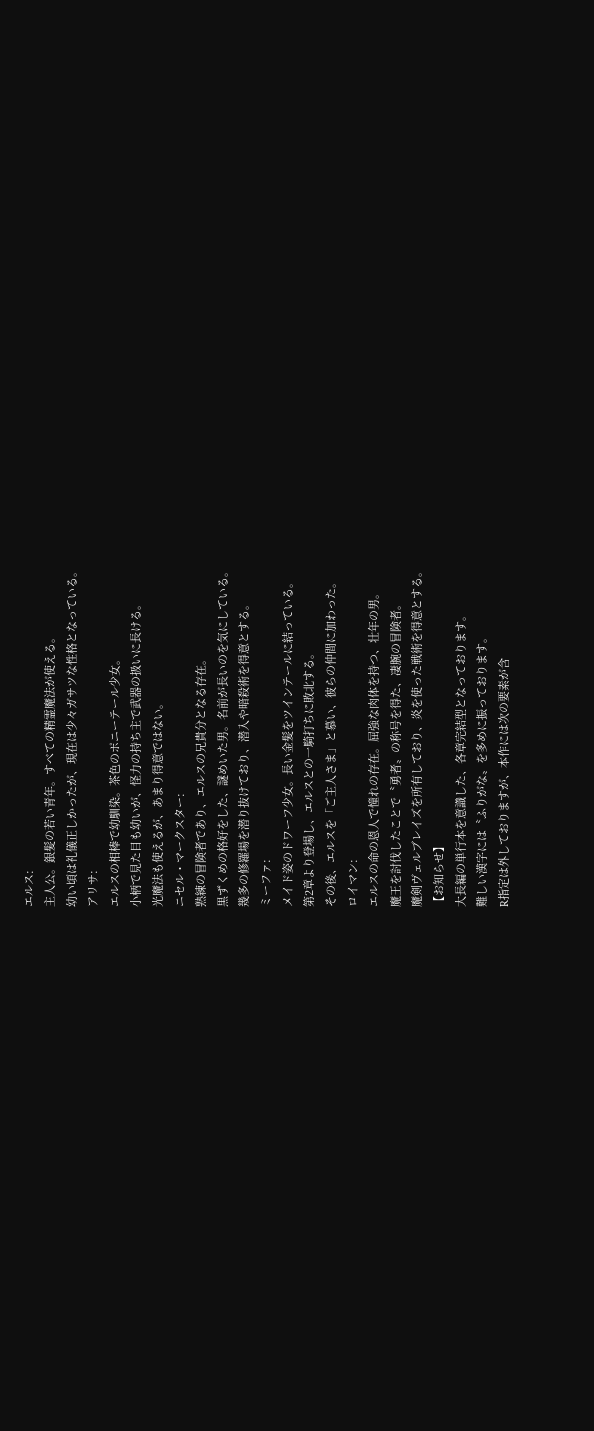エルス:
主人公。銀髪の若い青年。すべての精霊魔法が使える。
幼い頃は礼儀正しかったが、現在は少々ガサツな性格となっている。
アリサ:
エルスの相棒で幼馴染。茶色のポニーテール少女。
小柄で見た目も幼いが、怪力の持ち主で武器の扱いに長ける。
光魔法も使えるが、あまり得意ではない。
ニセル・マークスター:
熟練の冒険者であり、エルスの兄貴分となる存在。
黒ずくめの格好をした、謎めいた男。名前が長いのを気にしている。
幾多の修羅場を潜り抜けており、潜入や暗殺術を得意とする。
ミーファ:
メイド姿のドワーフ少女。長い金髪をツインテールに結っている。
第2章より登場し、エルスとの一騎打ちに敗北する。
その後、エルスを「ご主人さま」と慕い、彼らの仲間に加わった。
ロイマン:
エルスの命の恩人で憧れの存在。屈強な肉体を持つ、壮年の男。
魔王を討伐したことで〝勇者〟の称号を得た、凄腕の冒険者。
魔剣ヴェルブレイズを所有しており、炎を使った戦術を得意とする。
【お知らせ】
大長編の単行本を意識した、各章完結型となっております。
難しい漢字には〝ふりがな〟を多めに振っております。
R指定は外しておりますが、本作には次の要素が含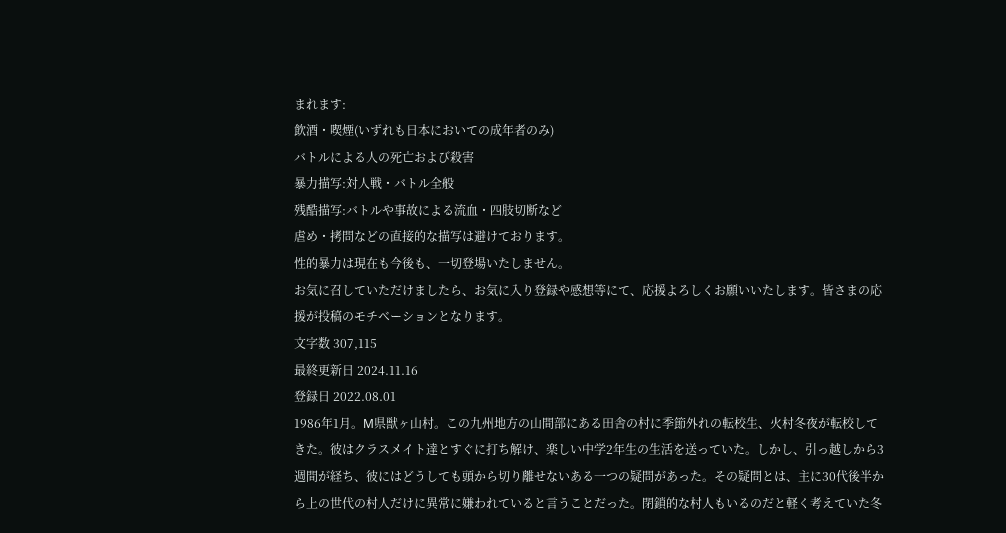まれます:
飲酒・喫煙(いずれも日本においての成年者のみ)
バトルによる人の死亡および殺害
暴力描写:対人戦・バトル全般
残酷描写:バトルや事故による流血・四肢切断など
虐め・拷問などの直接的な描写は避けております。
性的暴力は現在も今後も、一切登場いたしません。
お気に召していただけましたら、お気に入り登録や感想等にて、応援よろしくお願いいたします。皆さまの応援が投稿のモチベーションとなります。
文字数 307,115
最終更新日 2024.11.16
登録日 2022.08.01
1986年1月。M県獣ヶ山村。この九州地方の山間部にある田舎の村に季節外れの転校生、火村冬夜が転校してきた。彼はクラスメイト達とすぐに打ち解け、楽しい中学2年生の生活を送っていた。しかし、引っ越しから3週間が経ち、彼にはどうしても頭から切り離せないある一つの疑問があった。その疑問とは、主に30代後半から上の世代の村人だけに異常に嫌われていると言うことだった。閉鎖的な村人もいるのだと軽く考えていた冬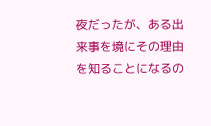夜だったが、ある出来事を境にその理由を知ることになるの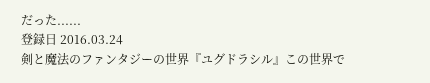だった......
登録日 2016.03.24
剣と魔法のファンタジーの世界『ユグドラシル』この世界で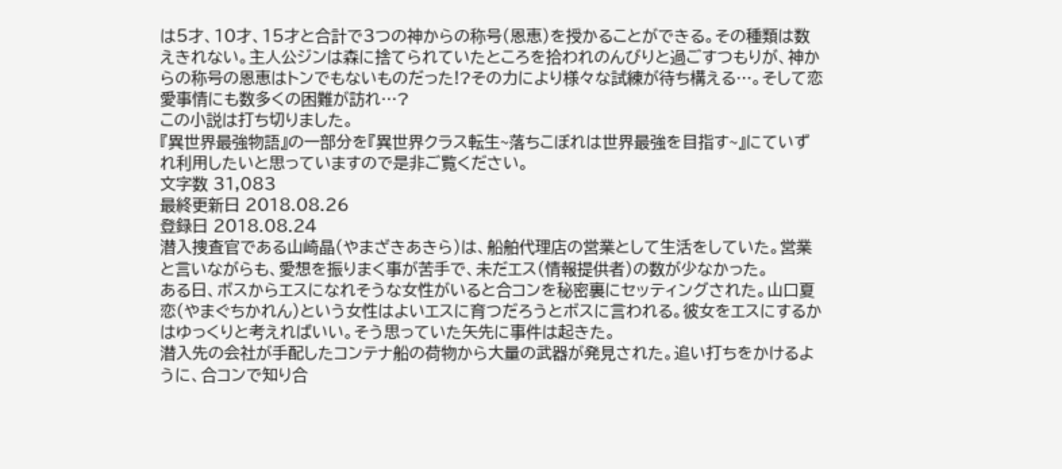は5才、10才、15才と合計で3つの神からの称号(恩恵)を授かることができる。その種類は数えきれない。主人公ジンは森に捨てられていたところを拾われのんびりと過ごすつもりが、神からの称号の恩恵はトンでもないものだった!?その力により様々な試練が待ち構える…。そして恋愛事情にも数多くの困難が訪れ…?
この小説は打ち切りました。
『異世界最強物語』の一部分を『異世界クラス転生~落ちこぼれは世界最強を目指す~』にていずれ利用したいと思っていますので是非ご覧ください。
文字数 31,083
最終更新日 2018.08.26
登録日 2018.08.24
潜入捜査官である山崎晶(やまざきあきら)は、船舶代理店の営業として生活をしていた。営業と言いながらも、愛想を振りまく事が苦手で、未だエス(情報提供者)の数が少なかった。
ある日、ボスからエスになれそうな女性がいると合コンを秘密裏にセッティングされた。山口夏恋(やまぐちかれん)という女性はよいエスに育つだろうとボスに言われる。彼女をエスにするかはゆっくりと考えればいい。そう思っていた矢先に事件は起きた。
潜入先の会社が手配したコンテナ船の荷物から大量の武器が発見された。追い打ちをかけるように、合コンで知り合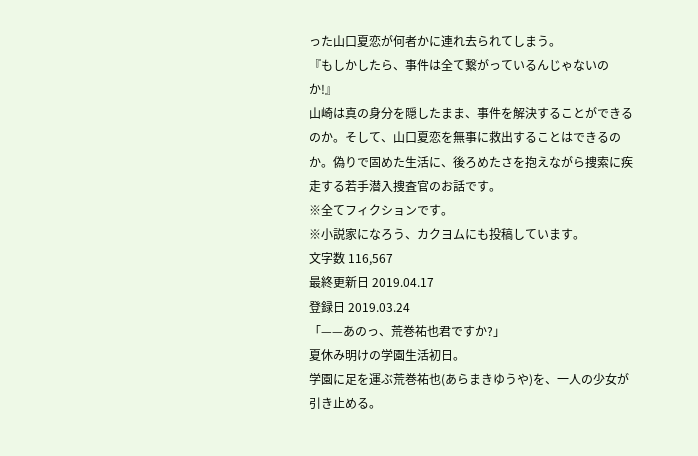った山口夏恋が何者かに連れ去られてしまう。
『もしかしたら、事件は全て繋がっているんじゃないのか!』
山崎は真の身分を隠したまま、事件を解決することができるのか。そして、山口夏恋を無事に救出することはできるのか。偽りで固めた生活に、後ろめたさを抱えながら捜索に疾走する若手潜入捜査官のお話です。
※全てフィクションです。
※小説家になろう、カクヨムにも投稿しています。
文字数 116,567
最終更新日 2019.04.17
登録日 2019.03.24
「——あのっ、荒巻祐也君ですか?」
夏休み明けの学園生活初日。
学園に足を運ぶ荒巻祐也(あらまきゆうや)を、一人の少女が引き止める。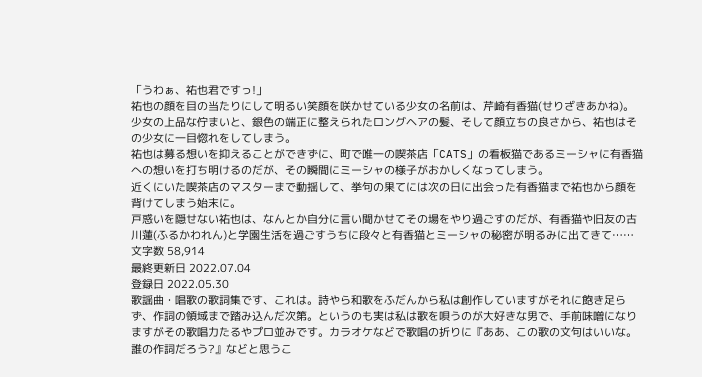「うわぁ、祐也君ですっ!」
祐也の顔を目の当たりにして明るい笑顔を咲かせている少女の名前は、芹崎有香猫(せりざきあかね)。
少女の上品な佇まいと、銀色の端正に整えられたロングヘアの髪、そして顔立ちの良さから、祐也はその少女に一目惚れをしてしまう。
祐也は募る想いを抑えることができずに、町で唯一の喫茶店「CATS」の看板猫であるミーシャに有香猫への想いを打ち明けるのだが、その瞬間にミーシャの様子がおかしくなってしまう。
近くにいた喫茶店のマスターまで動揺して、挙句の果てには次の日に出会った有香猫まで祐也から顔を背けてしまう始末に。
戸惑いを隠せない祐也は、なんとか自分に言い聞かせてその場をやり過ごすのだが、有香猫や旧友の古川蓮(ふるかわれん)と学園生活を過ごすうちに段々と有香猫とミーシャの秘密が明るみに出てきて……
文字数 58,914
最終更新日 2022.07.04
登録日 2022.05.30
歌謡曲・唱歌の歌詞集です、これは。詩やら和歌をふだんから私は創作していますがそれに飽き足らず、作詞の領域まで踏み込んだ次第。というのも実は私は歌を唄うのが大好きな男で、手前味噌になりますがその歌唱力たるやプロ並みです。カラオケなどで歌唱の折りに『ああ、この歌の文句はいいな。誰の作詞だろう?』などと思うこ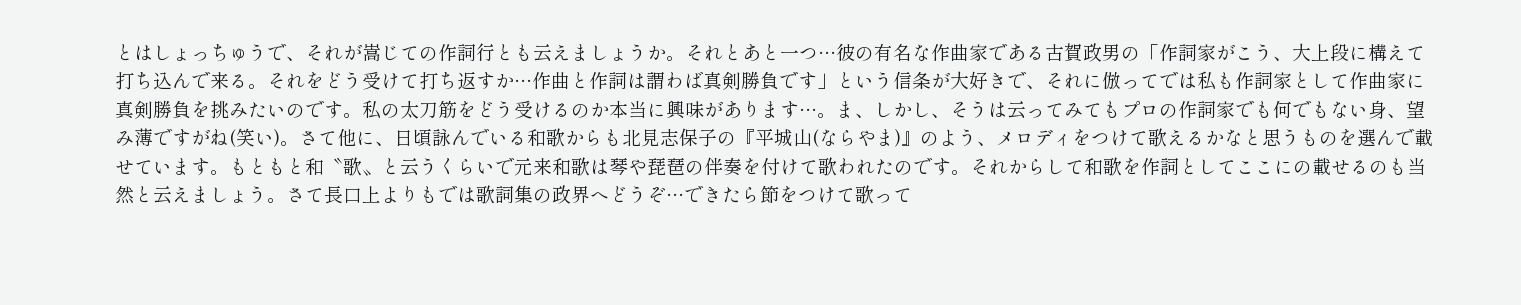とはしょっちゅうで、それが嵩じての作詞行とも云えましょうか。それとあと一つ…彼の有名な作曲家である古賀政男の「作詞家がこう、大上段に構えて打ち込んで来る。それをどう受けて打ち返すか…作曲と作詞は謂わば真剣勝負です」という信条が大好きで、それに倣ってでは私も作詞家として作曲家に真剣勝負を挑みたいのです。私の太刀筋をどう受けるのか本当に興味があります…。ま、しかし、そうは云ってみてもプロの作詞家でも何でもない身、望み薄ですがね(笑い)。さて他に、日頃詠んでいる和歌からも北見志保子の『平城山(ならやま)』のよう、メロディをつけて歌えるかなと思うものを選んで載せています。もともと和〝歌〟と云うくらいで元来和歌は琴や琵琶の伴奏を付けて歌われたのです。それからして和歌を作詞としてここにの載せるのも当然と云えましょう。さて長口上よりもでは歌詞集の政界へどうぞ…できたら節をつけて歌って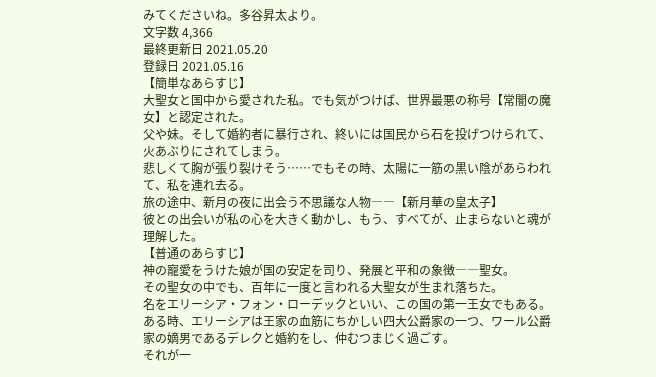みてくださいね。多谷昇太より。
文字数 4,366
最終更新日 2021.05.20
登録日 2021.05.16
【簡単なあらすじ】
大聖女と国中から愛された私。でも気がつけば、世界最悪の称号【常闇の魔女】と認定された。
父や妹。そして婚約者に暴行され、終いには国民から石を投げつけられて、火あぶりにされてしまう。
悲しくて胸が張り裂けそう……でもその時、太陽に一筋の黒い陰があらわれて、私を連れ去る。
旅の途中、新月の夜に出会う不思議な人物――【新月華の皇太子】
彼との出会いが私の心を大きく動かし、もう、すべてが、止まらないと魂が理解した。
【普通のあらすじ】
神の寵愛をうけた娘が国の安定を司り、発展と平和の象徴――聖女。
その聖女の中でも、百年に一度と言われる大聖女が生まれ落ちた。
名をエリーシア・フォン・ローデックといい、この国の第一王女でもある。
ある時、エリーシアは王家の血筋にちかしい四大公爵家の一つ、ワール公爵家の嫡男であるデレクと婚約をし、仲むつまじく過ごす。
それが一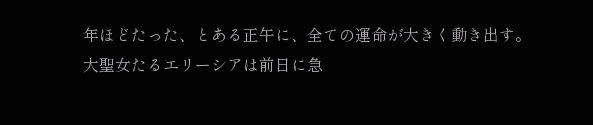年ほどたった、とある正午に、全ての運命が大きく動き出す。
大聖女たるエリーシアは前日に急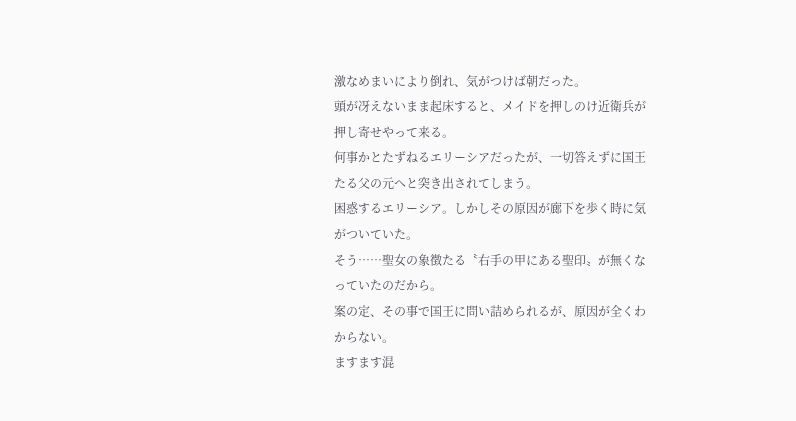激なめまいにより倒れ、気がつけば朝だった。
頭が冴えないまま起床すると、メイドを押しのけ近衛兵が押し寄せやって来る。
何事かとたずねるエリーシアだったが、一切答えずに国王たる父の元へと突き出されてしまう。
困惑するエリーシア。しかしその原因が廊下を歩く時に気がついていた。
そう……聖女の象徴たる〝右手の甲にある聖印〟が無くなっていたのだから。
案の定、その事で国王に問い詰められるが、原因が全くわからない。
ますます混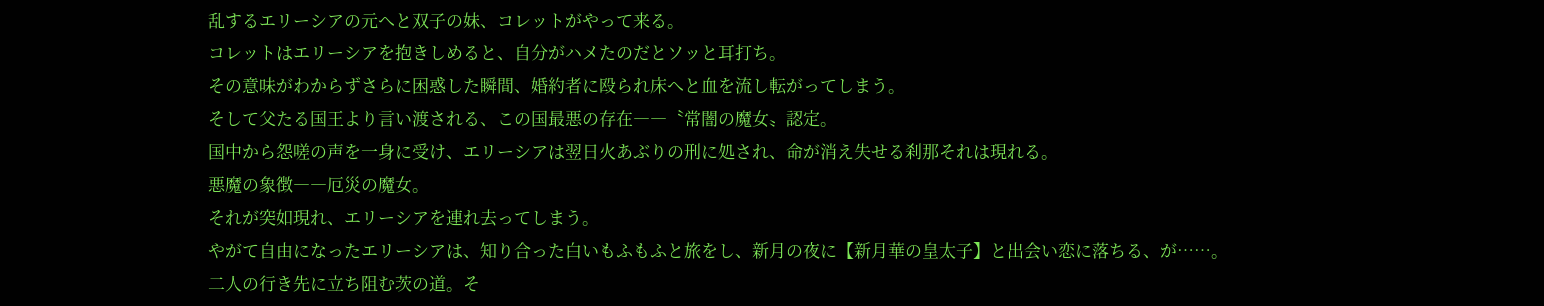乱するエリーシアの元へと双子の妹、コレットがやって来る。
コレットはエリーシアを抱きしめると、自分がハメたのだとソッと耳打ち。
その意味がわからずさらに困惑した瞬間、婚約者に殴られ床へと血を流し転がってしまう。
そして父たる国王より言い渡される、この国最悪の存在――〝常闇の魔女〟認定。
国中から怨嗟の声を一身に受け、エリーシアは翌日火あぶりの刑に処され、命が消え失せる刹那それは現れる。
悪魔の象徴――厄災の魔女。
それが突如現れ、エリーシアを連れ去ってしまう。
やがて自由になったエリーシアは、知り合った白いもふもふと旅をし、新月の夜に【新月華の皇太子】と出会い恋に落ちる、が……。
二人の行き先に立ち阻む茨の道。そ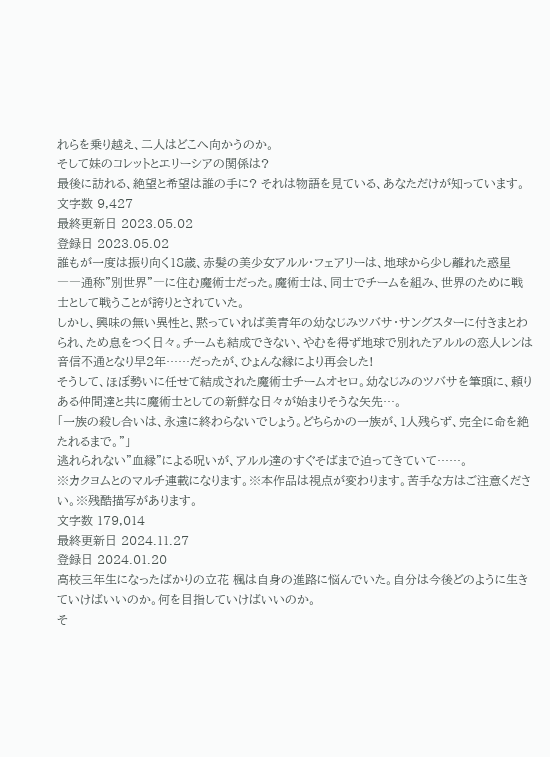れらを乗り越え、二人はどこへ向かうのか。
そして妹のコレットとエリーシアの関係は?
最後に訪れる、絶望と希望は誰の手に? それは物語を見ている、あなただけが知っています。
文字数 9,427
最終更新日 2023.05.02
登録日 2023.05.02
誰もが一度は振り向く18歳、赤髪の美少女アルル・フェアリーは、地球から少し離れた惑星――通称"別世界"―に住む魔術士だった。魔術士は、同士でチームを組み、世界のために戦士として戦うことが誇りとされていた。
しかし、興味の無い異性と、黙っていれば美青年の幼なじみツバサ・サングスターに付きまとわられ、ため息をつく日々。チームも結成できない、やむを得ず地球で別れたアルルの恋人レンは音信不通となり早2年……だったが、ひょんな縁により再会した!
そうして、ほぼ勢いに任せて結成された魔術士チームオセロ。幼なじみのツバサを筆頭に、頼りある仲間達と共に魔術士としての新鮮な日々が始まりそうな矢先…。
「一族の殺し合いは、永遠に終わらないでしょう。どちらかの一族が、1人残らず、完全に命を絶たれるまで。"」
逃れられない"血縁"による呪いが、アルル達のすぐそばまで迫ってきていて……。
※カクヨムとのマルチ連載になります。※本作品は視点が変わります。苦手な方はご注意ください。※残酷描写があります。
文字数 179,014
最終更新日 2024.11.27
登録日 2024.01.20
高校三年生になったばかりの立花 楓は自身の進路に悩んでいた。自分は今後どのように生きていけばいいのか。何を目指していけばいいのか。
そ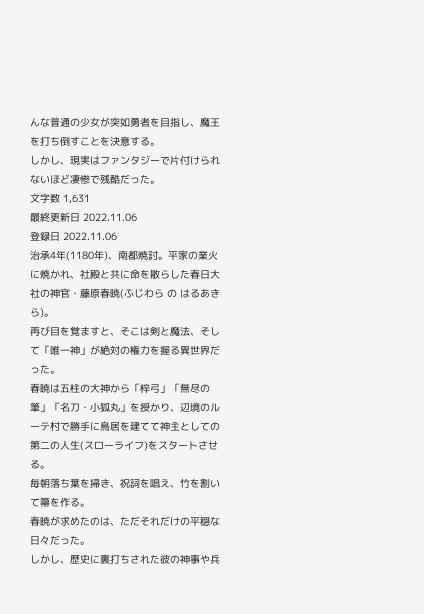んな普通の少女が突如勇者を目指し、魔王を打ち倒すことを決意する。
しかし、現実はファンタジーで片付けられないほど凄惨で残酷だった。
文字数 1,631
最終更新日 2022.11.06
登録日 2022.11.06
治承4年(1180年)、南都焼討。平家の業火に焼かれ、社殿と共に命を散らした春日大社の神官・藤原春暁(ふじわら の はるあきら)。
再び目を覚ますと、そこは剣と魔法、そして「唯一神」が絶対の権力を握る異世界だった。
春暁は五柱の大神から「梓弓」「無尽の筆」「名刀・小狐丸」を授かり、辺境のルーテ村で勝手に鳥居を建てて神主としての第二の人生(スローライフ)をスタートさせる。
毎朝落ち葉を掃き、祝詞を唱え、竹を割いて箒を作る。
春暁が求めたのは、ただそれだけの平穏な日々だった。
しかし、歴史に裏打ちされた彼の神事や兵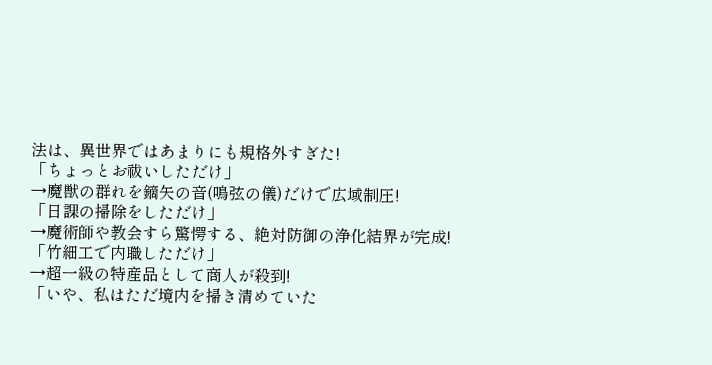法は、異世界ではあまりにも規格外すぎた!
「ちょっとお祓いしただけ」
→魔獣の群れを鏑矢の音(鳴弦の儀)だけで広域制圧!
「日課の掃除をしただけ」
→魔術師や教会すら驚愕する、絶対防御の浄化結界が完成!
「竹細工で内職しただけ」
→超一級の特産品として商人が殺到!
「いや、私はただ境内を掃き清めていた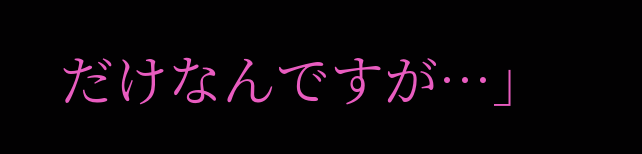だけなんですが…」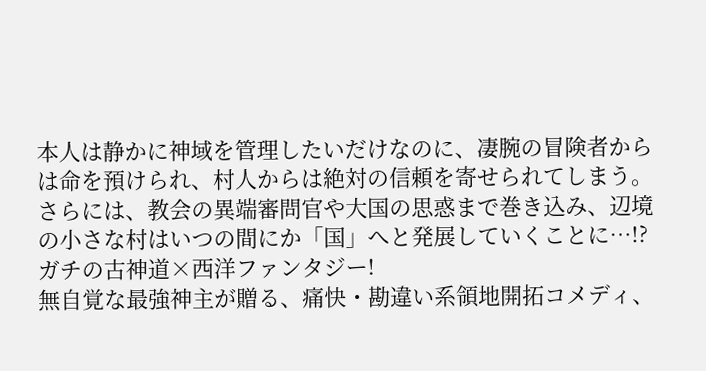本人は静かに神域を管理したいだけなのに、凄腕の冒険者からは命を預けられ、村人からは絶対の信頼を寄せられてしまう。
さらには、教会の異端審問官や大国の思惑まで巻き込み、辺境の小さな村はいつの間にか「国」へと発展していくことに…!?
ガチの古神道×西洋ファンタジー!
無自覚な最強神主が贈る、痛快・勘違い系領地開拓コメディ、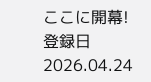ここに開幕!
登録日 2026.04.24